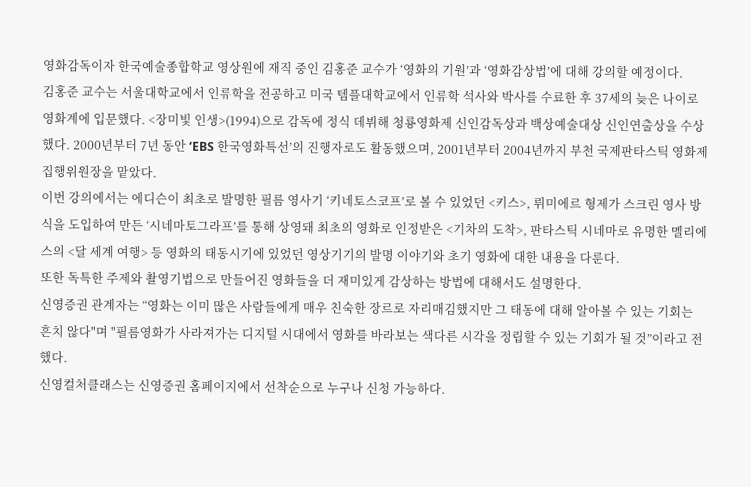영화감독이자 한국예술종합학교 영상원에 재직 중인 김홍준 교수가 ‘영화의 기원’과 ‘영화감상법’에 대해 강의할 예정이다.
김홍준 교수는 서울대학교에서 인류학을 전공하고 미국 템플대학교에서 인류학 석사와 박사를 수료한 후 37세의 늦은 나이로 영화계에 입문했다. <장미빛 인생>(1994)으로 감독에 정식 데뷔해 청룡영화제 신인감독상과 백상예술대상 신인연출상을 수상했다. 2000년부터 7년 동안 ‘EBS 한국영화특선’의 진행자로도 활동했으며, 2001년부터 2004년까지 부천 국제판타스틱 영화제 집행위원장을 맡았다.
이번 강의에서는 에디슨이 최초로 발명한 필름 영사기 ‘키네토스코프’로 볼 수 있었던 <키스>, 뤼미에르 형제가 스크린 영사 방식을 도입하여 만든 ‘시네마토그라프’를 통해 상영돼 최초의 영화로 인정받은 <기차의 도착>, 판타스틱 시네마로 유명한 멜리에스의 <달 세계 여행> 등 영화의 태동시기에 있었던 영상기기의 발명 이야기와 초기 영화에 대한 내용을 다룬다.
또한 독특한 주제와 촬영기법으로 만들어진 영화들을 더 재미있게 감상하는 방법에 대해서도 설명한다.
신영증권 관계자는 “영화는 이미 많은 사람들에게 매우 친숙한 장르로 자리매김했지만 그 태동에 대해 알아볼 수 있는 기회는 흔치 않다"며 "필름영화가 사라져가는 디지털 시대에서 영화를 바라보는 색다른 시각을 정립할 수 있는 기회가 될 것”이라고 전했다.
신영컬처클래스는 신영증권 홈페이지에서 선착순으로 누구나 신청 가능하다.